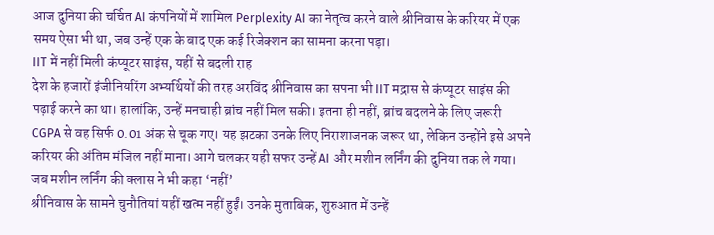आज दुनिया की चर्चित AI कंपनियों में शामिल Perplexity AI का नेतृत्व करने वाले श्रीनिवास के करियर में एक समय ऐसा भी था, जब उन्हें एक के बाद एक कई रिजेक्शन का सामना करना पड़ा।
IIT में नहीं मिली कंप्यूटर साइंस, यहीं से बदली राह
देश के हजारों इंजीनियरिंग अभ्यर्थियों की तरह अरविंद श्रीनिवास का सपना भी IIT मद्रास से कंप्यूटर साइंस की पढ़ाई करने का था। हालांकि, उन्हें मनचाही ब्रांच नहीं मिल सकी। इतना ही नहीं, ब्रांच बदलने के लिए जरूरी CGPA से वह सिर्फ 0.01 अंक से चूक गए। यह झटका उनके लिए निराशाजनक जरूर था, लेकिन उन्होंने इसे अपने करियर की अंतिम मंजिल नहीं माना। आगे चलकर यही सफर उन्हें AI और मशीन लर्निंग की दुनिया तक ले गया।
जब मशीन लर्निंग की क्लास ने भी कहा ‘नहीं’
श्रीनिवास के सामने चुनौतियां यहीं खत्म नहीं हुईं। उनके मुताबिक, शुरुआत में उन्हें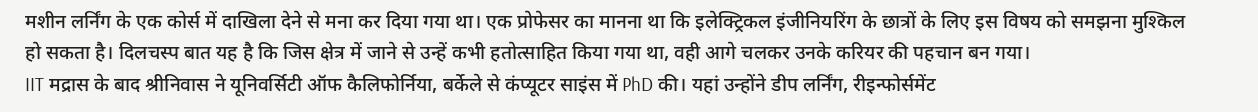मशीन लर्निंग के एक कोर्स में दाखिला देने से मना कर दिया गया था। एक प्रोफेसर का मानना था कि इलेक्ट्रिकल इंजीनियरिंग के छात्रों के लिए इस विषय को समझना मुश्किल हो सकता है। दिलचस्प बात यह है कि जिस क्षेत्र में जाने से उन्हें कभी हतोत्साहित किया गया था, वही आगे चलकर उनके करियर की पहचान बन गया।
IIT मद्रास के बाद श्रीनिवास ने यूनिवर्सिटी ऑफ कैलिफोर्निया, बर्केले से कंप्यूटर साइंस में PhD की। यहां उन्होंने डीप लर्निंग, रीइन्फोर्समेंट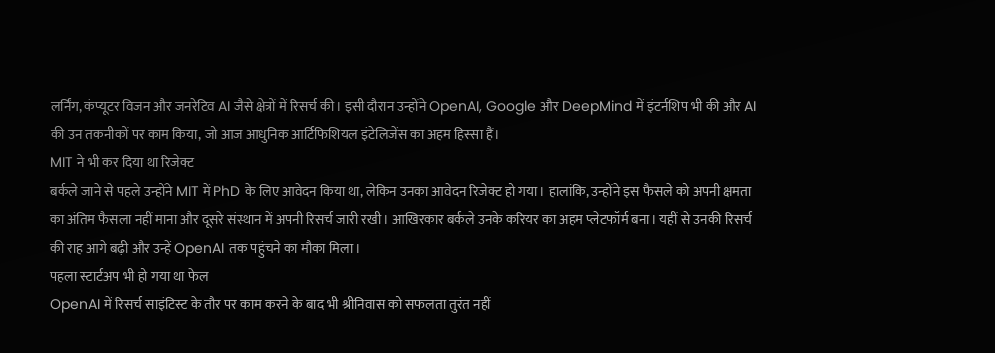लर्निंग, कंप्यूटर विजन और जनरेटिव AI जैसे क्षेत्रों में रिसर्च की। इसी दौरान उन्होंने OpenAI, Google और DeepMind में इंटर्नशिप भी की और AI की उन तकनीकों पर काम किया, जो आज आधुनिक आर्टिफिशियल इंटेलिजेंस का अहम हिस्सा हैं।
MIT ने भी कर दिया था रिजेक्ट
बर्कले जाने से पहले उन्होंने MIT में PhD के लिए आवेदन किया था, लेकिन उनका आवेदन रिजेक्ट हो गया। हालांकि, उन्होंने इस फैसले को अपनी क्षमता का अंतिम फैसला नहीं माना और दूसरे संस्थान में अपनी रिसर्च जारी रखी। आखिरकार बर्कले उनके करियर का अहम प्लेटफॉर्म बना। यहीं से उनकी रिसर्च की राह आगे बढ़ी और उन्हें OpenAI तक पहुंचने का मौका मिला।
पहला स्टार्टअप भी हो गया था फेल
OpenAI में रिसर्च साइंटिस्ट के तौर पर काम करने के बाद भी श्रीनिवास को सफलता तुरंत नहीं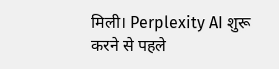मिली। Perplexity AI शुरू करने से पहले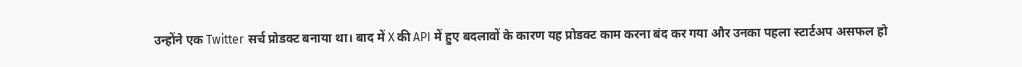उन्होंने एक Twitter सर्च प्रोडक्ट बनाया था। बाद में X की API में हुए बदलावों के कारण यह प्रोडक्ट काम करना बंद कर गया और उनका पहला स्टार्टअप असफल हो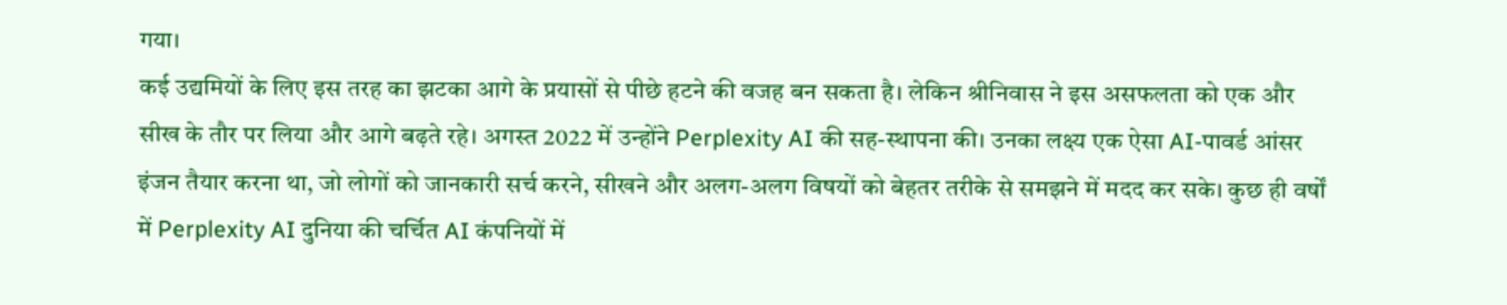गया।
कई उद्यमियों के लिए इस तरह का झटका आगे के प्रयासों से पीछे हटने की वजह बन सकता है। लेकिन श्रीनिवास ने इस असफलता को एक और सीख के तौर पर लिया और आगे बढ़ते रहे। अगस्त 2022 में उन्होंने Perplexity AI की सह-स्थापना की। उनका लक्ष्य एक ऐसा AI-पावर्ड आंसर इंजन तैयार करना था, जो लोगों को जानकारी सर्च करने, सीखने और अलग-अलग विषयों को बेहतर तरीके से समझने में मदद कर सके। कुछ ही वर्षों में Perplexity AI दुनिया की चर्चित AI कंपनियों में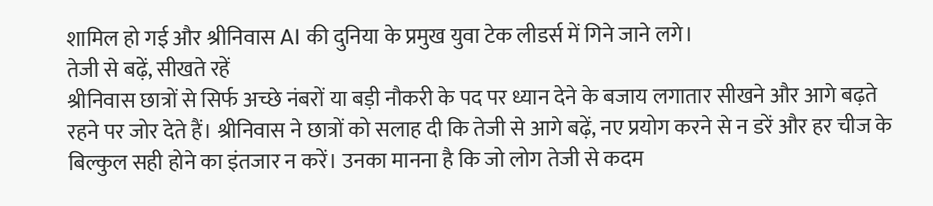शामिल हो गई और श्रीनिवास AI की दुनिया के प्रमुख युवा टेक लीडर्स में गिने जाने लगे।
तेजी से बढ़ें, सीखते रहें
श्रीनिवास छात्रों से सिर्फ अच्छे नंबरों या बड़ी नौकरी के पद पर ध्यान देने के बजाय लगातार सीखने और आगे बढ़ते रहने पर जोर देते हैं। श्रीनिवास ने छात्रों को सलाह दी कि तेजी से आगे बढ़ें, नए प्रयोग करने से न डरें और हर चीज के बिल्कुल सही होने का इंतजार न करें। उनका मानना है कि जो लोग तेजी से कदम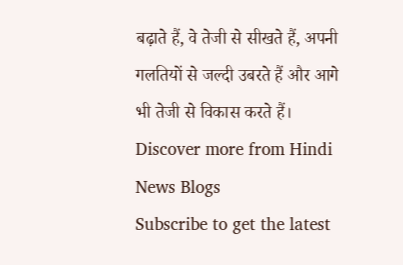बढ़ाते हैं, वे तेजी से सीखते हैं, अपनी गलतियों से जल्दी उबरते हैं और आगे भी तेजी से विकास करते हैं।
Discover more from Hindi News Blogs
Subscribe to get the latest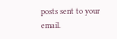posts sent to your email.